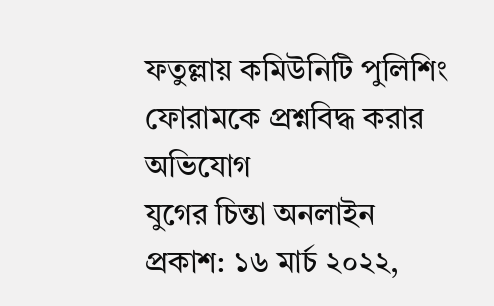ফতুল্লায় কমিউনিটি পুলিশিং ফোরামকে প্রশ্নবিদ্ধ করার অভিযোগ
যুগের চিন্তা অনলাইন
প্রকাশ: ১৬ মার্চ ২০২২,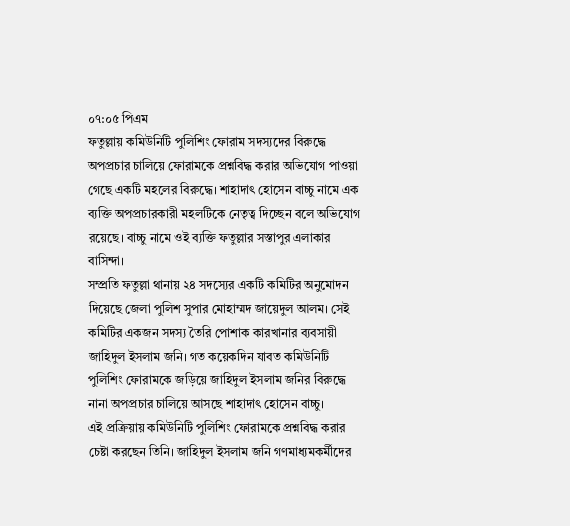০৭:০৫ পিএম
ফতুল্লায় কমিউনিটি পুলিশিং ফোরাম সদস্যদের বিরুদ্ধে অপপ্রচার চালিয়ে ফোরামকে প্রশ্নবিদ্ধ করার অভিযোগ পাওয়া গেছে একটি মহলের বিরুদ্ধে। শাহাদাৎ হোসেন বাচ্চু নামে এক ব্যক্তি অপপ্রচারকারী মহলটিকে নেতৃত্ব দিচ্ছেন বলে অভিযোগ রয়েছে। বাচ্চু নামে ওই ব্যক্তি ফতুল্লার সস্তাপুর এলাকার বাসিন্দা।
সম্প্রতি ফতুল্লা থানায় ২৪ সদস্যের একটি কমিটির অনুমোদন দিয়েছে জেলা পুলিশ সুপার মোহাম্মদ জায়েদুল আলম। সেই কমিটির একজন সদস্য তৈরি পোশাক কারখানার ব্যবসায়ী জাহিদুল ইসলাম জনি। গত কয়েকদিন যাবত কমিউনিটি পুলিশিং ফোরামকে জড়িয়ে জাহিদুল ইসলাম জনির বিরুদ্ধে নানা অপপ্রচার চালিয়ে আসছে শাহাদাৎ হোসেন বাচ্চু।
এই প্রক্রিয়ায় কমিউনিটি পুলিশিং ফোরামকে প্রশ্নবিদ্ধ করার চেষ্টা করছেন তিনি। জাহিদুল ইসলাম জনি গণমাধ্যমকর্মীদের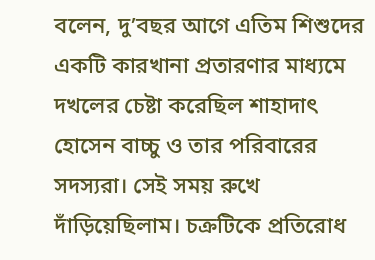বলেন, দু’বছর আগে এতিম শিশুদের একটি কারখানা প্রতারণার মাধ্যমে দখলের চেষ্টা করেছিল শাহাদাৎ হোসেন বাচ্চু ও তার পরিবারের সদস্যরা। সেই সময় রুখে দাঁড়িয়েছিলাম। চক্রটিকে প্রতিরোধ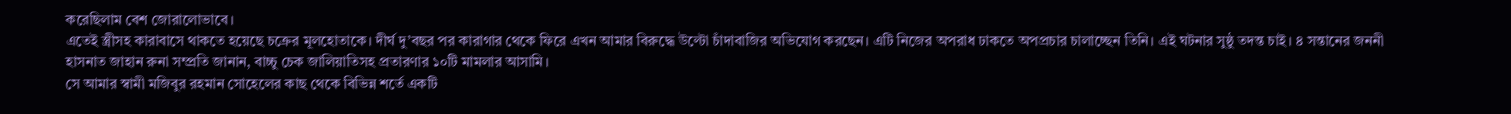করেছিলাম বেশ জোরালোভাবে।
এতেই স্ত্রীসহ কারাবাসে থাকতে হয়েছে চক্রের মূলহোতাকে। দীর্ঘ দু’বছর পর কারাগার থেকে ফিরে এখন আমার বিরুদ্ধে উল্টো চাঁদাবাজির অভিযোগ করছেন। এটি নিজের অপরাধ ঢাকতে অপপ্রচার চালাচ্ছেন তিনি। এই ঘটনার সুষ্ঠু তদন্ত চাই। ৪ সন্তানের জননী হাসনাত জাহান রুনা সম্প্রতি জানান, বাচ্চু চেক জালিয়াতিসহ প্রতারণার ১০টি মামলার আসামি।
সে আমার স্বামী মজিবুর রহমান সোহেলের কাছ থেকে বিভিন্ন শর্তে একটি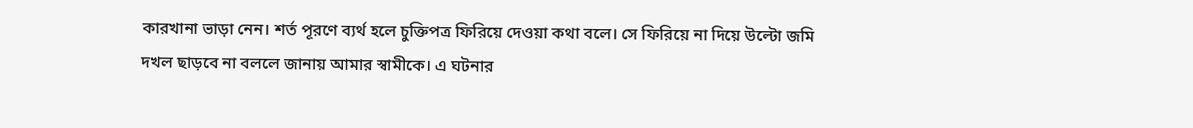কারখানা ভাড়া নেন। শর্ত পূরণে ব্যর্থ হলে চুক্তিপত্র ফিরিয়ে দেওয়া কথা বলে। সে ফিরিয়ে না দিয়ে উল্টো জমি দখল ছাড়বে না বললে জানায় আমার স্বামীকে। এ ঘটনার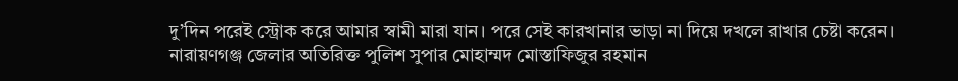দু’দিন পরেই স্ট্রোক করে আমার স্বামী মারা যান। পরে সেই কারখানার ভাড়া না দিয়ে দখলে রাখার চেষ্টা করেন।
নারায়ণগঞ্জ জেলার অতিরিক্ত পুলিশ সুপার মোহাম্মদ মোস্তাফিজুর রহমান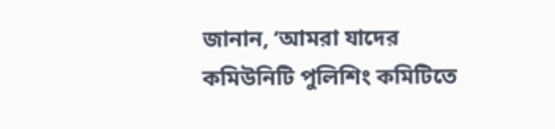জানান, ‘আমরা যাদের কমিউনিটি পুলিশিং কমিটিতে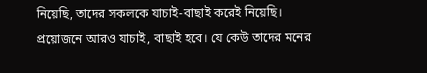নিয়েছি, তাদের সকলকে যাচাই-বাছাই করেই নিয়েছি। প্রয়োজনে আরও যাচাই, বাছাই হবে। যে কেউ তাদের মনের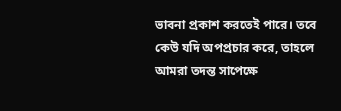ভাবনা প্রকাশ করতেই পারে। তবে কেউ যদি অপপ্রচার করে, তাহলে আমরা তদন্ত সাপেক্ষে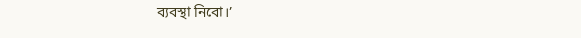ব্যবস্থা নিবো।’